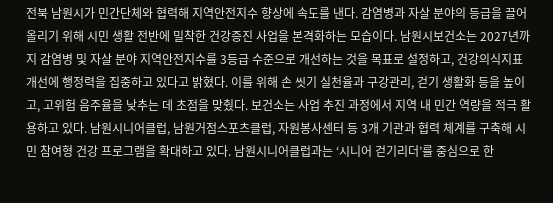전북 남원시가 민간단체와 협력해 지역안전지수 향상에 속도를 낸다. 감염병과 자살 분야의 등급을 끌어올리기 위해 시민 생활 전반에 밀착한 건강증진 사업을 본격화하는 모습이다. 남원시보건소는 2027년까지 감염병 및 자살 분야 지역안전지수를 3등급 수준으로 개선하는 것을 목표로 설정하고, 건강의식지표 개선에 행정력을 집중하고 있다고 밝혔다. 이를 위해 손 씻기 실천율과 구강관리, 걷기 생활화 등을 높이고, 고위험 음주율을 낮추는 데 초점을 맞췄다. 보건소는 사업 추진 과정에서 지역 내 민간 역량을 적극 활용하고 있다. 남원시니어클럽, 남원거점스포츠클럽, 자원봉사센터 등 3개 기관과 협력 체계를 구축해 시민 참여형 건강 프로그램을 확대하고 있다. 남원시니어클럽과는 ‘시니어 걷기리더’를 중심으로 한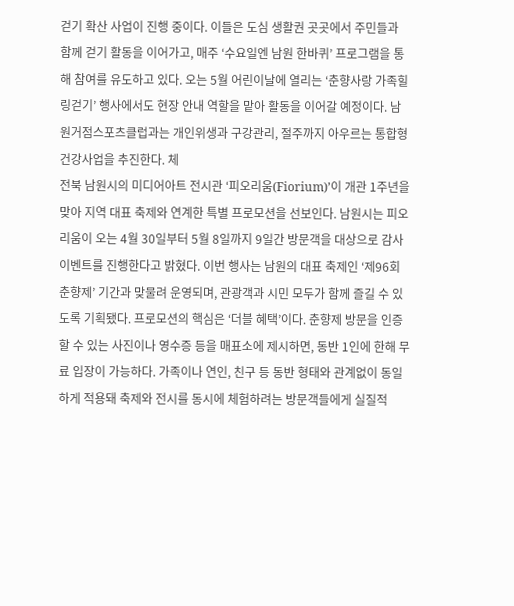걷기 확산 사업이 진행 중이다. 이들은 도심 생활권 곳곳에서 주민들과 함께 걷기 활동을 이어가고, 매주 ‘수요일엔 남원 한바퀴’ 프로그램을 통해 참여를 유도하고 있다. 오는 5월 어린이날에 열리는 ‘춘향사랑 가족힐링걷기’ 행사에서도 현장 안내 역할을 맡아 활동을 이어갈 예정이다. 남원거점스포츠클럽과는 개인위생과 구강관리, 절주까지 아우르는 통합형 건강사업을 추진한다. 체
전북 남원시의 미디어아트 전시관 ‘피오리움(Fiorium)’이 개관 1주년을 맞아 지역 대표 축제와 연계한 특별 프로모션을 선보인다. 남원시는 피오리움이 오는 4월 30일부터 5월 8일까지 9일간 방문객을 대상으로 감사 이벤트를 진행한다고 밝혔다. 이번 행사는 남원의 대표 축제인 ‘제96회 춘향제’ 기간과 맞물려 운영되며, 관광객과 시민 모두가 함께 즐길 수 있도록 기획됐다. 프로모션의 핵심은 ‘더블 혜택’이다. 춘향제 방문을 인증할 수 있는 사진이나 영수증 등을 매표소에 제시하면, 동반 1인에 한해 무료 입장이 가능하다. 가족이나 연인, 친구 등 동반 형태와 관계없이 동일하게 적용돼 축제와 전시를 동시에 체험하려는 방문객들에게 실질적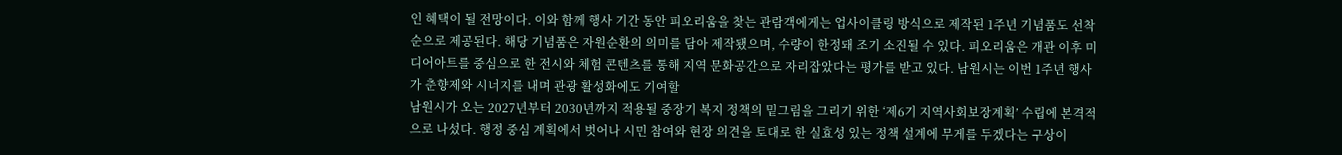인 혜택이 될 전망이다. 이와 함께 행사 기간 동안 피오리움을 찾는 관람객에게는 업사이클링 방식으로 제작된 1주년 기념품도 선착순으로 제공된다. 해당 기념품은 자원순환의 의미를 담아 제작됐으며, 수량이 한정돼 조기 소진될 수 있다. 피오리움은 개관 이후 미디어아트를 중심으로 한 전시와 체험 콘텐츠를 통해 지역 문화공간으로 자리잡았다는 평가를 받고 있다. 남원시는 이번 1주년 행사가 춘향제와 시너지를 내며 관광 활성화에도 기여할
남원시가 오는 2027년부터 2030년까지 적용될 중장기 복지 정책의 밑그림을 그리기 위한 ‘제6기 지역사회보장계획’ 수립에 본격적으로 나섰다. 행정 중심 계획에서 벗어나 시민 참여와 현장 의견을 토대로 한 실효성 있는 정책 설계에 무게를 두겠다는 구상이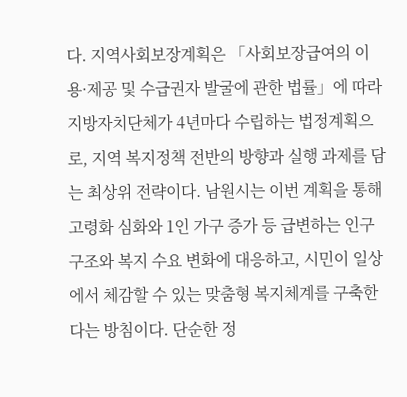다. 지역사회보장계획은 「사회보장급여의 이용·제공 및 수급권자 발굴에 관한 법률」에 따라 지방자치단체가 4년마다 수립하는 법정계획으로, 지역 복지정책 전반의 방향과 실행 과제를 담는 최상위 전략이다. 남원시는 이번 계획을 통해 고령화 심화와 1인 가구 증가 등 급변하는 인구 구조와 복지 수요 변화에 대응하고, 시민이 일상에서 체감할 수 있는 맞춤형 복지체계를 구축한다는 방침이다. 단순한 정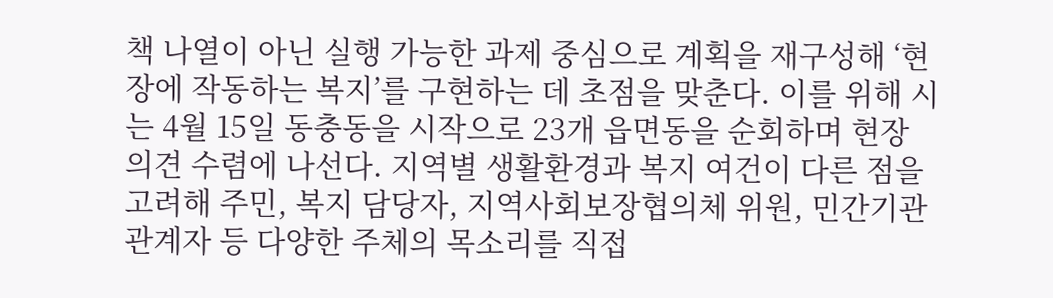책 나열이 아닌 실행 가능한 과제 중심으로 계획을 재구성해 ‘현장에 작동하는 복지’를 구현하는 데 초점을 맞춘다. 이를 위해 시는 4월 15일 동충동을 시작으로 23개 읍면동을 순회하며 현장 의견 수렴에 나선다. 지역별 생활환경과 복지 여건이 다른 점을 고려해 주민, 복지 담당자, 지역사회보장협의체 위원, 민간기관 관계자 등 다양한 주체의 목소리를 직접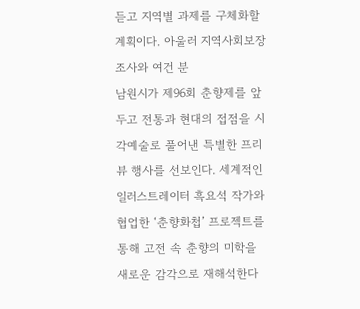듣고 지역별 과제를 구체화할 계획이다. 아울러 지역사회보장조사와 여건 분
남원시가 제96회 춘향제를 앞두고 전통과 현대의 접점을 시각예술로 풀어낸 특별한 프리뷰 행사를 선보인다. 세계적인 일러스트레이터 흑요석 작가와 협업한 ‘춘향화첩’ 프로젝트를 통해 고전 속 춘향의 미학을 새로운 감각으로 재해석한다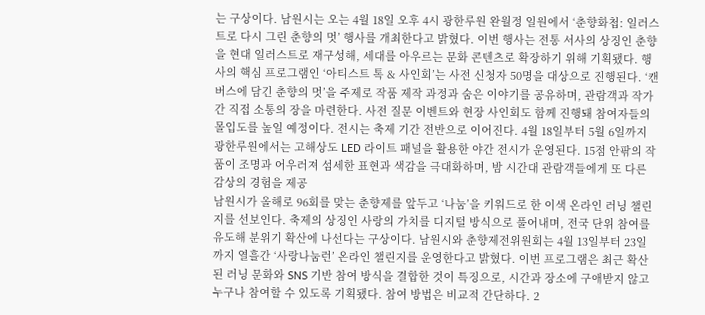는 구상이다. 남원시는 오는 4월 18일 오후 4시 광한루원 완월정 일원에서 ‘춘향화첩: 일러스트로 다시 그린 춘향의 멋’ 행사를 개최한다고 밝혔다. 이번 행사는 전통 서사의 상징인 춘향을 현대 일러스트로 재구성해, 세대를 아우르는 문화 콘텐츠로 확장하기 위해 기획됐다. 행사의 핵심 프로그램인 ‘아티스트 톡 & 사인회’는 사전 신청자 50명을 대상으로 진행된다. ‘캔버스에 담긴 춘향의 멋’을 주제로 작품 제작 과정과 숨은 이야기를 공유하며, 관람객과 작가 간 직접 소통의 장을 마련한다. 사전 질문 이벤트와 현장 사인회도 함께 진행돼 참여자들의 몰입도를 높일 예정이다. 전시는 축제 기간 전반으로 이어진다. 4월 18일부터 5월 6일까지 광한루원에서는 고해상도 LED 라이트 패널을 활용한 야간 전시가 운영된다. 15점 안팎의 작품이 조명과 어우러져 섬세한 표현과 색감을 극대화하며, 밤 시간대 관람객들에게 또 다른 감상의 경험을 제공
남원시가 올해로 96회를 맞는 춘향제를 앞두고 ‘나눔’을 키워드로 한 이색 온라인 러닝 챌린지를 선보인다. 축제의 상징인 사랑의 가치를 디지털 방식으로 풀어내며, 전국 단위 참여를 유도해 분위기 확산에 나선다는 구상이다. 남원시와 춘향제전위원회는 4월 13일부터 23일까지 열흘간 ‘사랑나눔런’ 온라인 챌린지를 운영한다고 밝혔다. 이번 프로그램은 최근 확산된 러닝 문화와 SNS 기반 참여 방식을 결합한 것이 특징으로, 시간과 장소에 구애받지 않고 누구나 참여할 수 있도록 기획됐다. 참여 방법은 비교적 간단하다. 2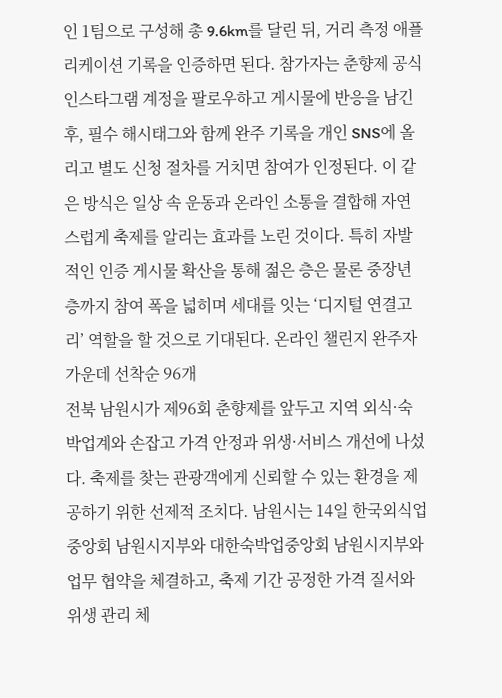인 1팀으로 구성해 총 9.6km를 달린 뒤, 거리 측정 애플리케이션 기록을 인증하면 된다. 참가자는 춘향제 공식 인스타그램 계정을 팔로우하고 게시물에 반응을 남긴 후, 필수 해시태그와 함께 완주 기록을 개인 SNS에 올리고 별도 신청 절차를 거치면 참여가 인정된다. 이 같은 방식은 일상 속 운동과 온라인 소통을 결합해 자연스럽게 축제를 알리는 효과를 노린 것이다. 특히 자발적인 인증 게시물 확산을 통해 젊은 층은 물론 중장년층까지 참여 폭을 넓히며 세대를 잇는 ‘디지털 연결고리’ 역할을 할 것으로 기대된다. 온라인 챌린지 완주자 가운데 선착순 96개
전북 남원시가 제96회 춘향제를 앞두고 지역 외식·숙박업계와 손잡고 가격 안정과 위생·서비스 개선에 나섰다. 축제를 찾는 관광객에게 신뢰할 수 있는 환경을 제공하기 위한 선제적 조치다. 남원시는 14일 한국외식업중앙회 남원시지부와 대한숙박업중앙회 남원시지부와 업무 협약을 체결하고, 축제 기간 공정한 가격 질서와 위생 관리 체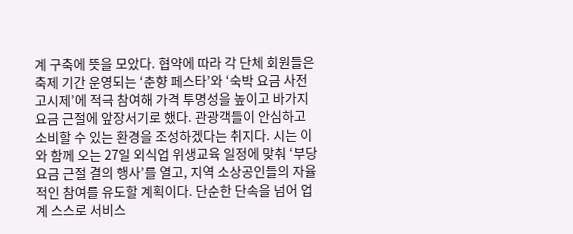계 구축에 뜻을 모았다. 협약에 따라 각 단체 회원들은 축제 기간 운영되는 ‘춘향 페스타’와 ‘숙박 요금 사전고시제’에 적극 참여해 가격 투명성을 높이고 바가지요금 근절에 앞장서기로 했다. 관광객들이 안심하고 소비할 수 있는 환경을 조성하겠다는 취지다. 시는 이와 함께 오는 27일 외식업 위생교육 일정에 맞춰 ‘부당요금 근절 결의 행사’를 열고, 지역 소상공인들의 자율적인 참여를 유도할 계획이다. 단순한 단속을 넘어 업계 스스로 서비스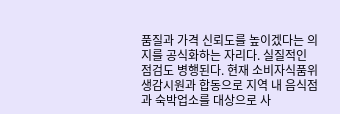품질과 가격 신뢰도를 높이겠다는 의지를 공식화하는 자리다. 실질적인 점검도 병행된다. 현재 소비자식품위생감시원과 합동으로 지역 내 음식점과 숙박업소를 대상으로 사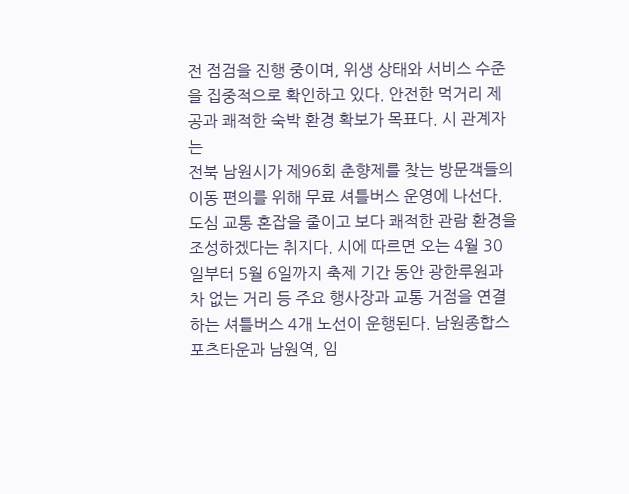전 점검을 진행 중이며, 위생 상태와 서비스 수준을 집중적으로 확인하고 있다. 안전한 먹거리 제공과 쾌적한 숙박 환경 확보가 목표다. 시 관계자는
전북 남원시가 제96회 춘향제를 찾는 방문객들의 이동 편의를 위해 무료 셔틀버스 운영에 나선다. 도심 교통 혼잡을 줄이고 보다 쾌적한 관람 환경을 조성하겠다는 취지다. 시에 따르면 오는 4월 30일부터 5월 6일까지 축제 기간 동안 광한루원과 차 없는 거리 등 주요 행사장과 교통 거점을 연결하는 셔틀버스 4개 노선이 운행된다. 남원종합스포츠타운과 남원역, 임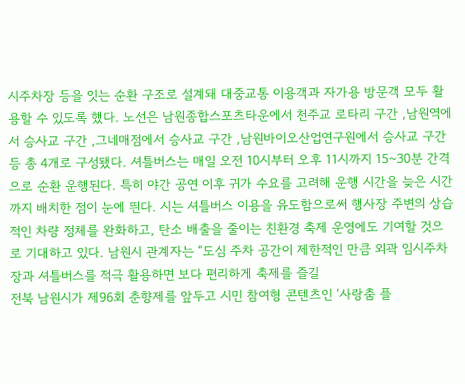시주차장 등을 잇는 순환 구조로 설계돼 대중교통 이용객과 자가용 방문객 모두 활용할 수 있도록 했다. 노선은 남원종합스포츠타운에서 천주교 로타리 구간 ,남원역에서 승사교 구간 ,그네매점에서 승사교 구간 ,남원바이오산업연구원에서 승사교 구간 등 총 4개로 구성됐다. 셔틀버스는 매일 오전 10시부터 오후 11시까지 15~30분 간격으로 순환 운행된다. 특히 야간 공연 이후 귀가 수요를 고려해 운행 시간을 늦은 시간까지 배치한 점이 눈에 띈다. 시는 셔틀버스 이용을 유도함으로써 행사장 주변의 상습적인 차량 정체를 완화하고, 탄소 배출을 줄이는 친환경 축제 운영에도 기여할 것으로 기대하고 있다. 남원시 관계자는 “도심 주차 공간이 제한적인 만큼 외곽 임시주차장과 셔틀버스를 적극 활용하면 보다 편리하게 축제를 즐길
전북 남원시가 제96회 춘향제를 앞두고 시민 참여형 콘텐츠인 ‘사랑춤 플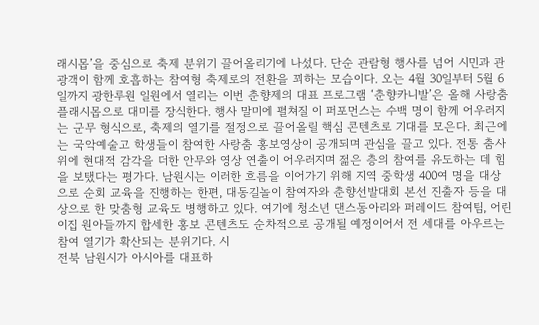래시몹’을 중심으로 축제 분위기 끌어올리기에 나섰다. 단순 관람형 행사를 넘어 시민과 관광객이 함께 호흡하는 참여형 축제로의 전환을 꾀하는 모습이다. 오는 4월 30일부터 5월 6일까지 광한루원 일원에서 열리는 이번 춘향제의 대표 프로그램 ‘춘향카니발’은 올해 사랑춤 플래시몹으로 대미를 장식한다. 행사 말미에 펼쳐질 이 퍼포먼스는 수백 명이 함께 어우러지는 군무 형식으로, 축제의 열기를 절정으로 끌어올릴 핵심 콘텐츠로 기대를 모은다. 최근에는 국악예술고 학생들이 참여한 사랑춤 홍보영상이 공개되며 관심을 끌고 있다. 전통 춤사위에 현대적 감각을 더한 안무와 영상 연출이 어우러지며 젊은 층의 참여를 유도하는 데 힘을 보탰다는 평가다. 남원시는 이러한 흐름을 이어가기 위해 지역 중학생 400여 명을 대상으로 순회 교육을 진행하는 한편, 대동길놀이 참여자와 춘향선발대회 본선 진출자 등을 대상으로 한 맞춤형 교육도 병행하고 있다. 여기에 청소년 댄스동아리와 퍼레이드 참여팀, 어린이집 원아들까지 합세한 홍보 콘텐츠도 순차적으로 공개될 예정이어서 전 세대를 아우르는 참여 열기가 확산되는 분위기다. 시
전북 남원시가 아시아를 대표하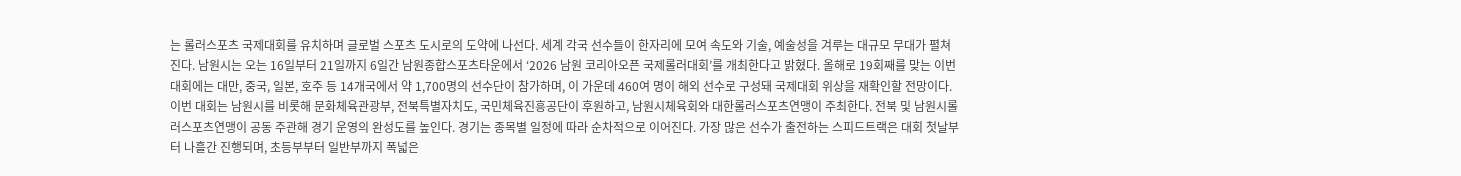는 롤러스포츠 국제대회를 유치하며 글로벌 스포츠 도시로의 도약에 나선다. 세계 각국 선수들이 한자리에 모여 속도와 기술, 예술성을 겨루는 대규모 무대가 펼쳐진다. 남원시는 오는 16일부터 21일까지 6일간 남원종합스포츠타운에서 ‘2026 남원 코리아오픈 국제롤러대회’를 개최한다고 밝혔다. 올해로 19회째를 맞는 이번 대회에는 대만, 중국, 일본, 호주 등 14개국에서 약 1,700명의 선수단이 참가하며, 이 가운데 460여 명이 해외 선수로 구성돼 국제대회 위상을 재확인할 전망이다. 이번 대회는 남원시를 비롯해 문화체육관광부, 전북특별자치도, 국민체육진흥공단이 후원하고, 남원시체육회와 대한롤러스포츠연맹이 주최한다. 전북 및 남원시롤러스포츠연맹이 공동 주관해 경기 운영의 완성도를 높인다. 경기는 종목별 일정에 따라 순차적으로 이어진다. 가장 많은 선수가 출전하는 스피드트랙은 대회 첫날부터 나흘간 진행되며, 초등부부터 일반부까지 폭넓은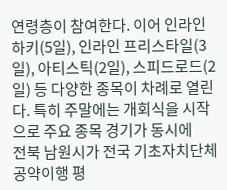연령층이 참여한다. 이어 인라인 하키(5일), 인라인 프리스타일(3일), 아티스틱(2일), 스피드로드(2일) 등 다양한 종목이 차례로 열린다. 특히 주말에는 개회식을 시작으로 주요 종목 경기가 동시에
전북 남원시가 전국 기초자치단체 공약이행 평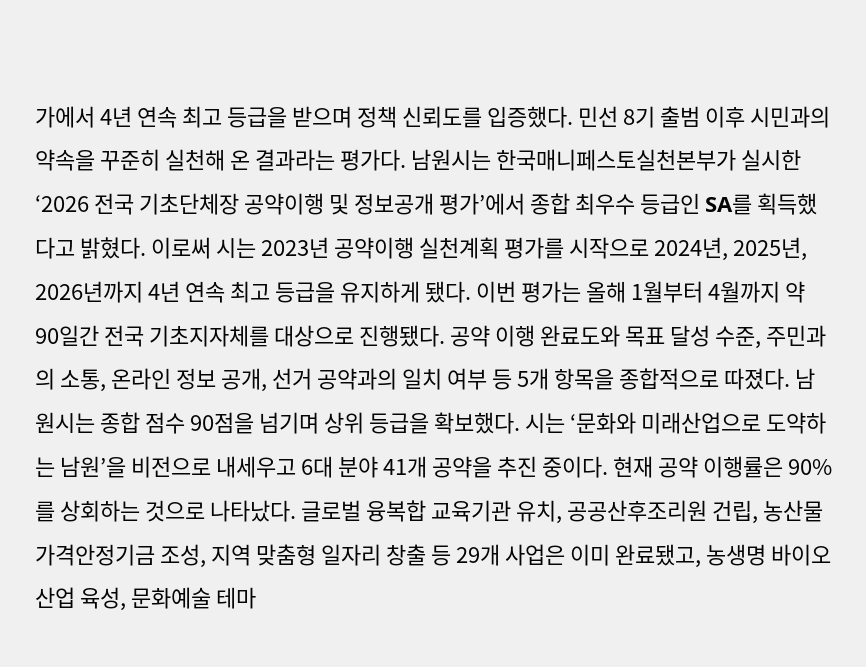가에서 4년 연속 최고 등급을 받으며 정책 신뢰도를 입증했다. 민선 8기 출범 이후 시민과의 약속을 꾸준히 실천해 온 결과라는 평가다. 남원시는 한국매니페스토실천본부가 실시한 ‘2026 전국 기초단체장 공약이행 및 정보공개 평가’에서 종합 최우수 등급인 SA를 획득했다고 밝혔다. 이로써 시는 2023년 공약이행 실천계획 평가를 시작으로 2024년, 2025년, 2026년까지 4년 연속 최고 등급을 유지하게 됐다. 이번 평가는 올해 1월부터 4월까지 약 90일간 전국 기초지자체를 대상으로 진행됐다. 공약 이행 완료도와 목표 달성 수준, 주민과의 소통, 온라인 정보 공개, 선거 공약과의 일치 여부 등 5개 항목을 종합적으로 따졌다. 남원시는 종합 점수 90점을 넘기며 상위 등급을 확보했다. 시는 ‘문화와 미래산업으로 도약하는 남원’을 비전으로 내세우고 6대 분야 41개 공약을 추진 중이다. 현재 공약 이행률은 90%를 상회하는 것으로 나타났다. 글로벌 융복합 교육기관 유치, 공공산후조리원 건립, 농산물 가격안정기금 조성, 지역 맞춤형 일자리 창출 등 29개 사업은 이미 완료됐고, 농생명 바이오산업 육성, 문화예술 테마